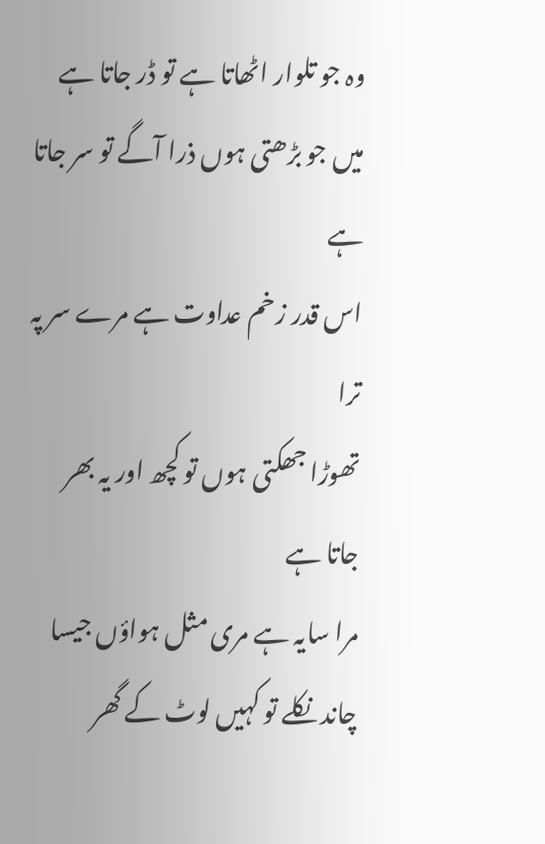وہ جو تلوار اٹھاتا ہے تو ڈر جاتا ہے
میں جو بڑھتی ہوں ذرا آگے تو سر جاتا ہے
اس قدر زخم عداوت ہے مرے سر پہ ترا
تھوڑا جھکتی ہوں تو کچھ اور یہ بھر جاتا ہے
مرا سایہ ہے مری مثل ہواؤں جیسا
چاند نکلے تو کہیں لوٹ کے گھر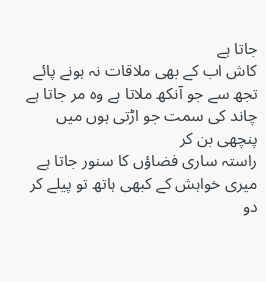جاتا ہے
کاش اب کے بھی ملاقات نہ ہونے پائے
تجھ سے جو آنکھ ملاتا ہے وہ مر جاتا ہے
چاند کی سمت جو اڑتی ہوں میں پنچھی بن کر
راستہ ساری فضاؤں کا سنور جاتا ہے
میری خواہش کے کبھی ہاتھ تو پیلے کر دو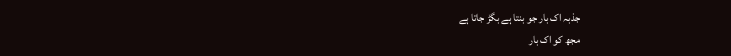جذبہ اک بار جو بنتا ہے بگڑ جاتا ہے
مجھ کو اک بار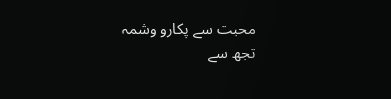محبت سے پکارو وشمہ
تجھ سے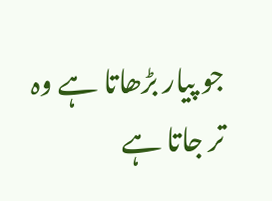جو پیار بڑھاتا ہے وہ تر جاتا ہے